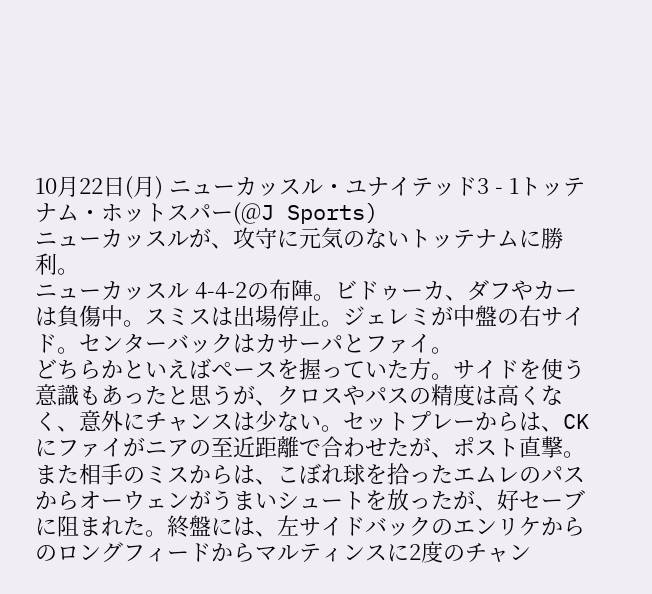10月22日(月) ニューカッスル・ユナイテッド3 - 1トッテナム・ホットスパー(@J Sports)
ニューカッスルが、攻守に元気のないトッテナムに勝利。
ニューカッスル 4-4-2の布陣。ビドゥーカ、ダフやカーは負傷中。スミスは出場停止。ジェレミが中盤の右サイド。センターバックはカサーパとファイ。
どちらかといえばペースを握っていた方。サイドを使う意識もあったと思うが、クロスやパスの精度は高くなく、意外にチャンスは少ない。セットプレーからは、CKにファイがニアの至近距離で合わせたが、ポスト直撃。また相手のミスからは、こぼれ球を拾ったエムレのパスからオーウェンがうまいシュートを放ったが、好セーブに阻まれた。終盤には、左サイドバックのエンリケからのロングフィードからマルティンスに2度のチャン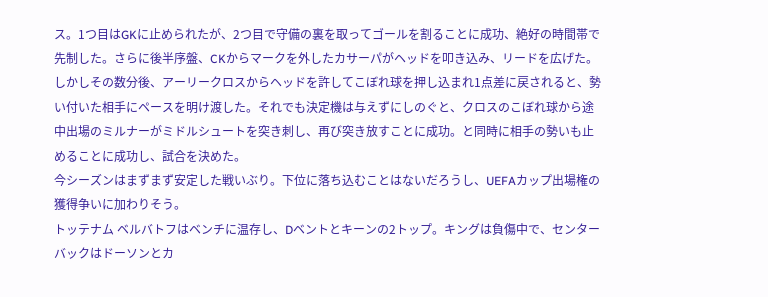ス。1つ目はGKに止められたが、2つ目で守備の裏を取ってゴールを割ることに成功、絶好の時間帯で先制した。さらに後半序盤、CKからマークを外したカサーパがヘッドを叩き込み、リードを広げた。
しかしその数分後、アーリークロスからヘッドを許してこぼれ球を押し込まれ1点差に戻されると、勢い付いた相手にペースを明け渡した。それでも決定機は与えずにしのぐと、クロスのこぼれ球から途中出場のミルナーがミドルシュートを突き刺し、再び突き放すことに成功。と同時に相手の勢いも止めることに成功し、試合を決めた。
今シーズンはまずまず安定した戦いぶり。下位に落ち込むことはないだろうし、UEFAカップ出場権の獲得争いに加わりそう。
トッテナム ベルバトフはベンチに温存し、Dベントとキーンの2トップ。キングは負傷中で、センターバックはドーソンとカ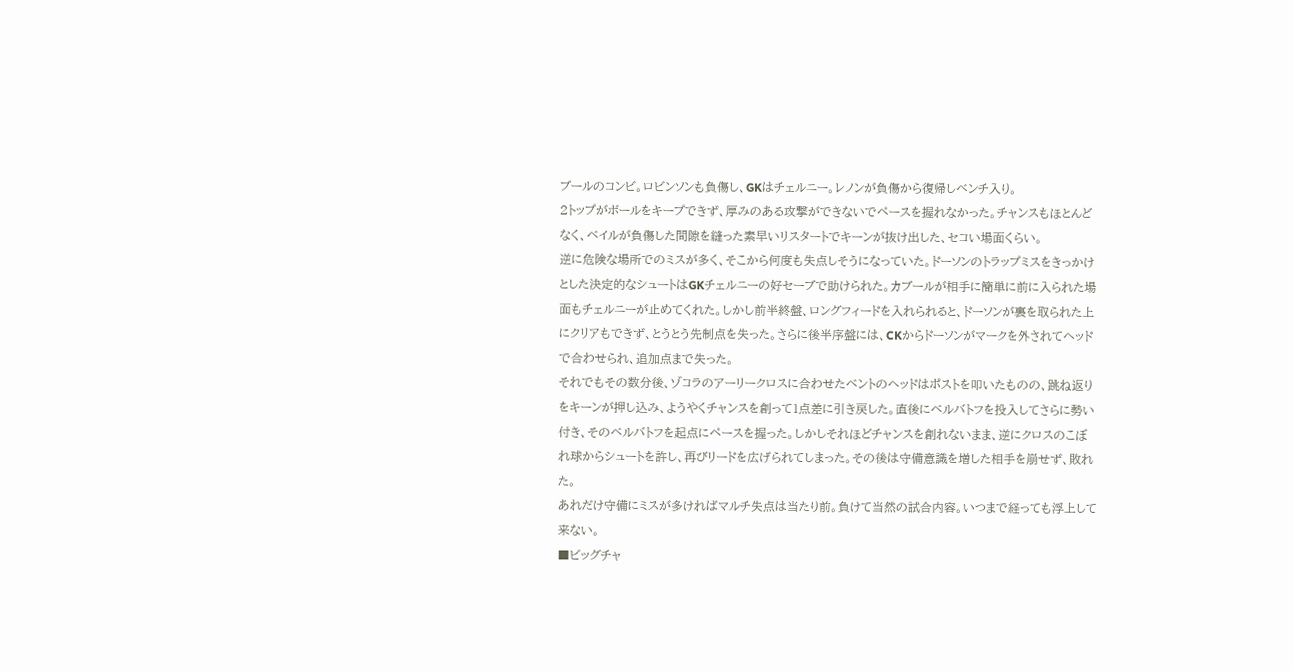ブールのコンビ。ロビンソンも負傷し、GKはチェルニー。レノンが負傷から復帰しベンチ入り。
2トップがボールをキープできず、厚みのある攻撃ができないでペースを握れなかった。チャンスもほとんどなく、ベイルが負傷した間隙を縫った素早いリスタートでキーンが抜け出した、セコい場面くらい。
逆に危険な場所でのミスが多く、そこから何度も失点しそうになっていた。ドーソンのトラップミスをきっかけとした決定的なシュートはGKチェルニーの好セーブで助けられた。カブールが相手に簡単に前に入られた場面もチェルニーが止めてくれた。しかし前半終盤、ロングフィードを入れられると、ドーソンが裏を取られた上にクリアもできず、とうとう先制点を失った。さらに後半序盤には、CKからドーソンがマークを外されてヘッドで合わせられ、追加点まで失った。
それでもその数分後、ゾコラのアーリークロスに合わせたベントのヘッドはポストを叩いたものの、跳ね返りをキーンが押し込み、ようやくチャンスを創って1点差に引き戻した。直後にベルバトフを投入してさらに勢い付き、そのベルバトフを起点にペースを握った。しかしそれほどチャンスを創れないまま、逆にクロスのこぼれ球からシュートを許し、再びリードを広げられてしまった。その後は守備意識を増した相手を崩せず、敗れた。
あれだけ守備にミスが多ければマルチ失点は当たり前。負けて当然の試合内容。いつまで経っても浮上して来ない。
■ビッグチャ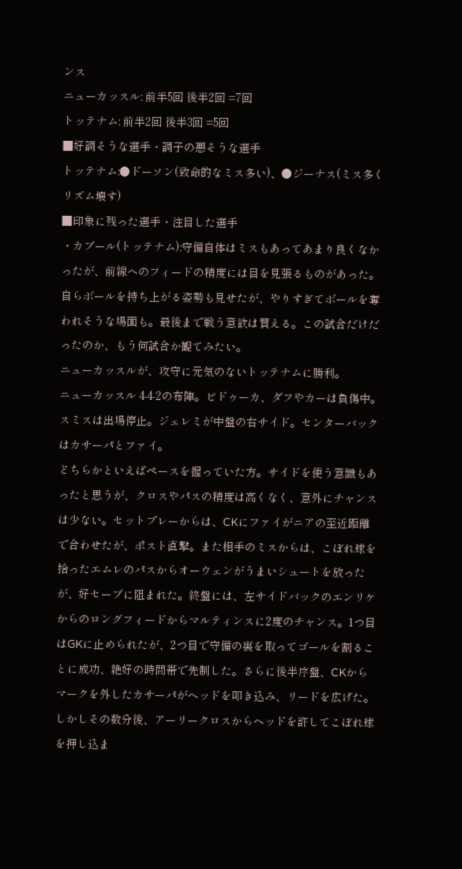ンス
ニューカッスル: 前半5回 後半2回 =7回
トッテナム: 前半2回 後半3回 =5回
■好調そうな選手・調子の悪そうな選手
トッテナム:●ドーソン(致命的なミス多い)、●ジーナス(ミス多くリズム壊す)
■印象に残った選手・注目した選手
・カブール(トッテナム):守備自体はミスもあってあまり良くなかったが、前線へのフィードの精度には目を見張るものがあった。自らボールを持ち上がる姿勢も見せたが、やりすぎてボールを奪われそうな場面も。最後まで戦う意欲は買える。この試合だけだったのか、もう何試合か観てみたい。
ニューカッスルが、攻守に元気のないトッテナムに勝利。
ニューカッスル 4-4-2の布陣。ビドゥーカ、ダフやカーは負傷中。スミスは出場停止。ジェレミが中盤の右サイド。センターバックはカサーパとファイ。
どちらかといえばペースを握っていた方。サイドを使う意識もあったと思うが、クロスやパスの精度は高くなく、意外にチャンスは少ない。セットプレーからは、CKにファイがニアの至近距離で合わせたが、ポスト直撃。また相手のミスからは、こぼれ球を拾ったエムレのパスからオーウェンがうまいシュートを放ったが、好セーブに阻まれた。終盤には、左サイドバックのエンリケからのロングフィードからマルティンスに2度のチャンス。1つ目はGKに止められたが、2つ目で守備の裏を取ってゴールを割ることに成功、絶好の時間帯で先制した。さらに後半序盤、CKからマークを外したカサーパがヘッドを叩き込み、リードを広げた。
しかしその数分後、アーリークロスからヘッドを許してこぼれ球を押し込ま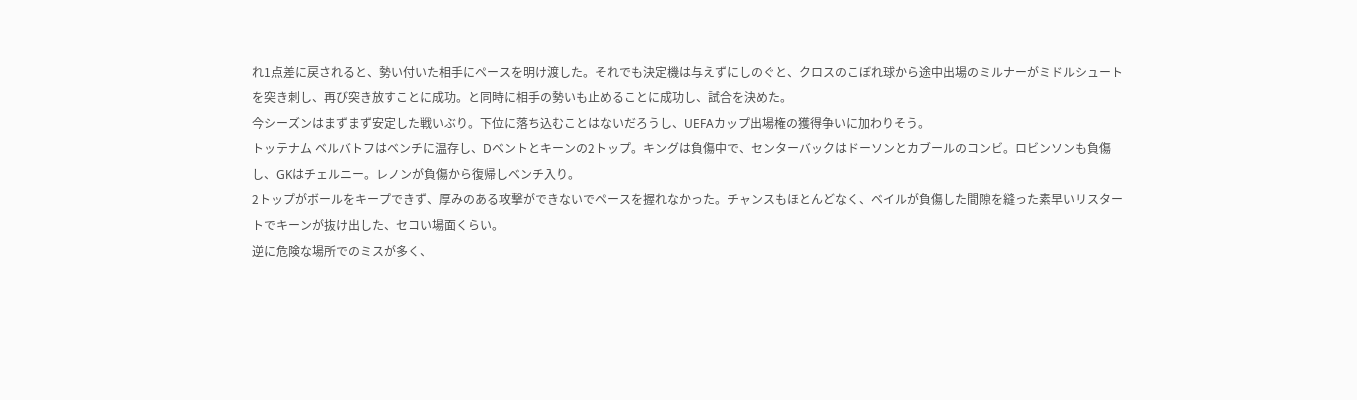れ1点差に戻されると、勢い付いた相手にペースを明け渡した。それでも決定機は与えずにしのぐと、クロスのこぼれ球から途中出場のミルナーがミドルシュートを突き刺し、再び突き放すことに成功。と同時に相手の勢いも止めることに成功し、試合を決めた。
今シーズンはまずまず安定した戦いぶり。下位に落ち込むことはないだろうし、UEFAカップ出場権の獲得争いに加わりそう。
トッテナム ベルバトフはベンチに温存し、Dベントとキーンの2トップ。キングは負傷中で、センターバックはドーソンとカブールのコンビ。ロビンソンも負傷し、GKはチェルニー。レノンが負傷から復帰しベンチ入り。
2トップがボールをキープできず、厚みのある攻撃ができないでペースを握れなかった。チャンスもほとんどなく、ベイルが負傷した間隙を縫った素早いリスタートでキーンが抜け出した、セコい場面くらい。
逆に危険な場所でのミスが多く、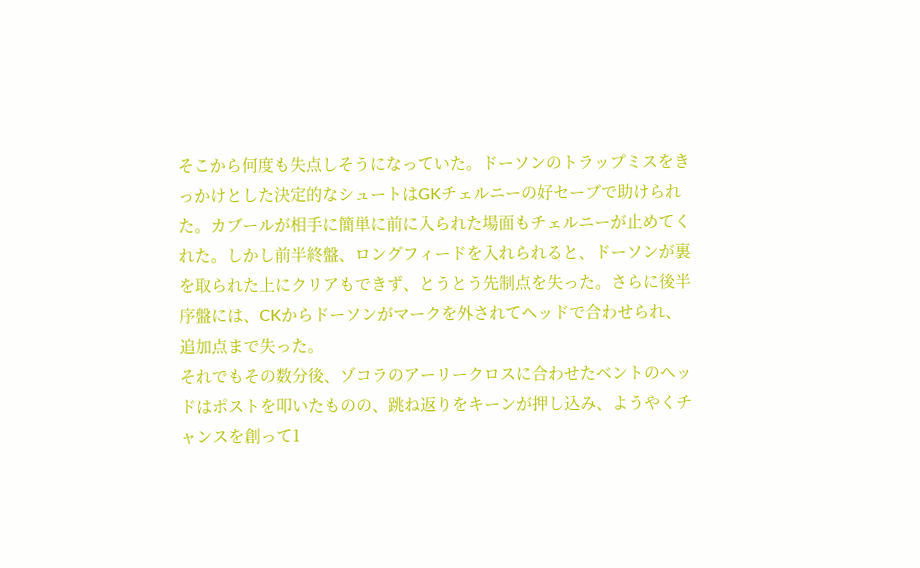そこから何度も失点しそうになっていた。ドーソンのトラップミスをきっかけとした決定的なシュートはGKチェルニーの好セーブで助けられた。カブールが相手に簡単に前に入られた場面もチェルニーが止めてくれた。しかし前半終盤、ロングフィードを入れられると、ドーソンが裏を取られた上にクリアもできず、とうとう先制点を失った。さらに後半序盤には、CKからドーソンがマークを外されてヘッドで合わせられ、追加点まで失った。
それでもその数分後、ゾコラのアーリークロスに合わせたベントのヘッドはポストを叩いたものの、跳ね返りをキーンが押し込み、ようやくチャンスを創って1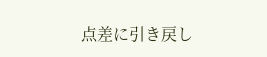点差に引き戻し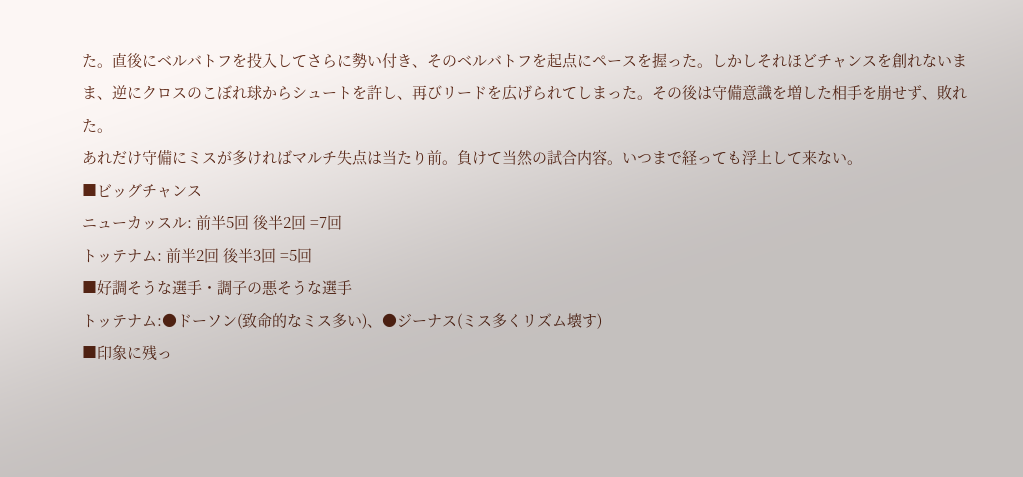た。直後にベルバトフを投入してさらに勢い付き、そのベルバトフを起点にペースを握った。しかしそれほどチャンスを創れないまま、逆にクロスのこぼれ球からシュートを許し、再びリードを広げられてしまった。その後は守備意識を増した相手を崩せず、敗れた。
あれだけ守備にミスが多ければマルチ失点は当たり前。負けて当然の試合内容。いつまで経っても浮上して来ない。
■ビッグチャンス
ニューカッスル: 前半5回 後半2回 =7回
トッテナム: 前半2回 後半3回 =5回
■好調そうな選手・調子の悪そうな選手
トッテナム:●ドーソン(致命的なミス多い)、●ジーナス(ミス多くリズム壊す)
■印象に残っ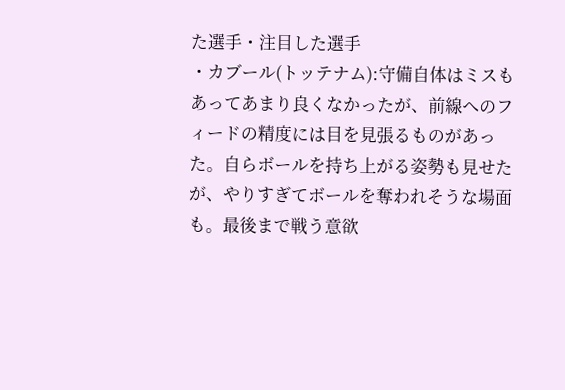た選手・注目した選手
・カブール(トッテナム):守備自体はミスもあってあまり良くなかったが、前線へのフィードの精度には目を見張るものがあった。自らボールを持ち上がる姿勢も見せたが、やりすぎてボールを奪われそうな場面も。最後まで戦う意欲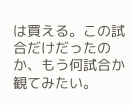は買える。この試合だけだったのか、もう何試合か観てみたい。